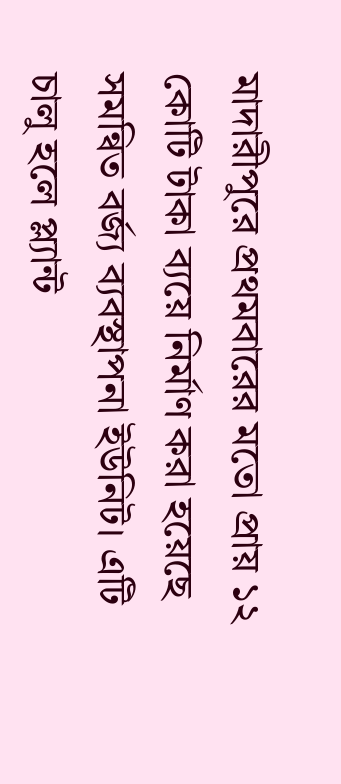মাদারীপুরে প্রথমবারের মতো প্রায় ১২ কোটি টাকা ব্যয়ে নির্মাণ করা হয়েছে সমন্বিত বর্জ্য ব্যবস্থাপনা ইউনিট। এটি চালু হলে প্ল্যান্ট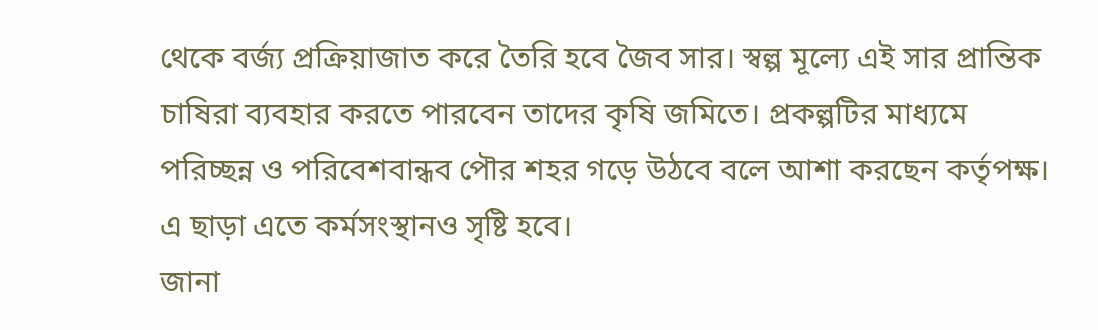থেকে বর্জ্য প্রক্রিয়াজাত করে তৈরি হবে জৈব সার। স্বল্প মূল্যে এই সার প্রান্তিক চাষিরা ব্যবহার করতে পারবেন তাদের কৃষি জমিতে। প্রকল্পটির মাধ্যমে পরিচ্ছন্ন ও পরিবেশবান্ধব পৌর শহর গড়ে উঠবে বলে আশা করছেন কর্তৃপক্ষ।
এ ছাড়া এতে কর্মসংস্থানও সৃষ্টি হবে।
জানা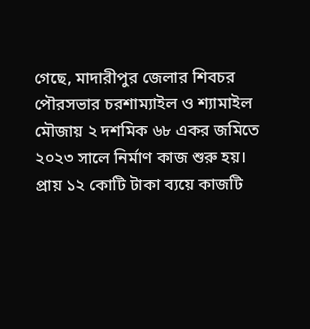গেছে, মাদারীপুর জেলার শিবচর পৌরসভার চরশাম্যাইল ও শ্যামাইল মৌজায় ২ দশমিক ৬৮ একর জমিতে ২০২৩ সালে নির্মাণ কাজ শুরু হয়। প্রায় ১২ কোটি টাকা ব্যয়ে কাজটি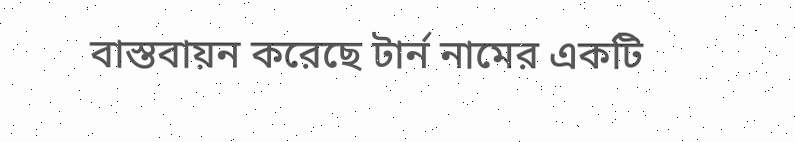বাস্তবায়ন করেছে টার্ন নামের একটি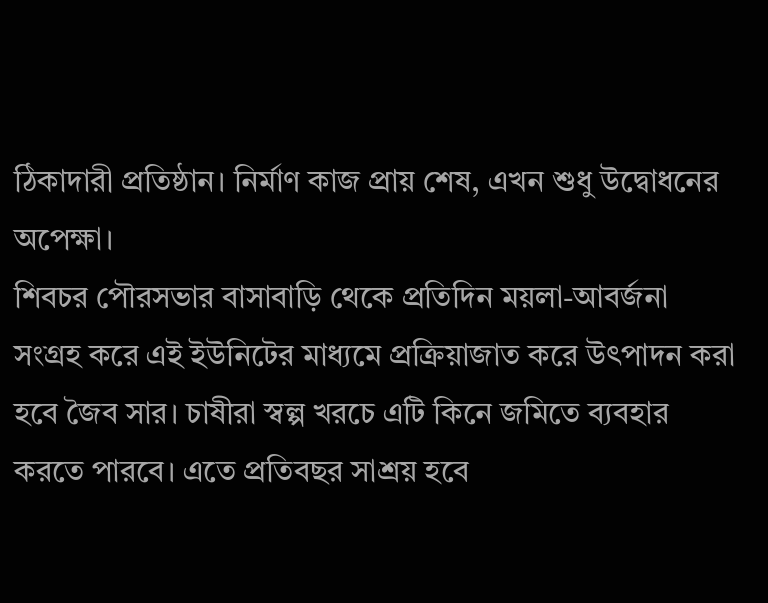ঠিকাদারী প্রতিষ্ঠান। নির্মাণ কাজ প্রায় শেষ, এখন শুধু উদ্বোধনের অপেক্ষা।
শিবচর পৌরসভার বাসাবাড়ি থেকে প্রতিদিন ময়লা-আবর্জনা সংগ্রহ করে এই ইউনিটের মাধ্যমে প্রক্রিয়াজাত করে উৎপাদন করা হবে জৈব সার। চাষীরা স্বল্প খরচে এটি কিনে জমিতে ব্যবহার করতে পারবে। এতে প্রতিবছর সাশ্রয় হবে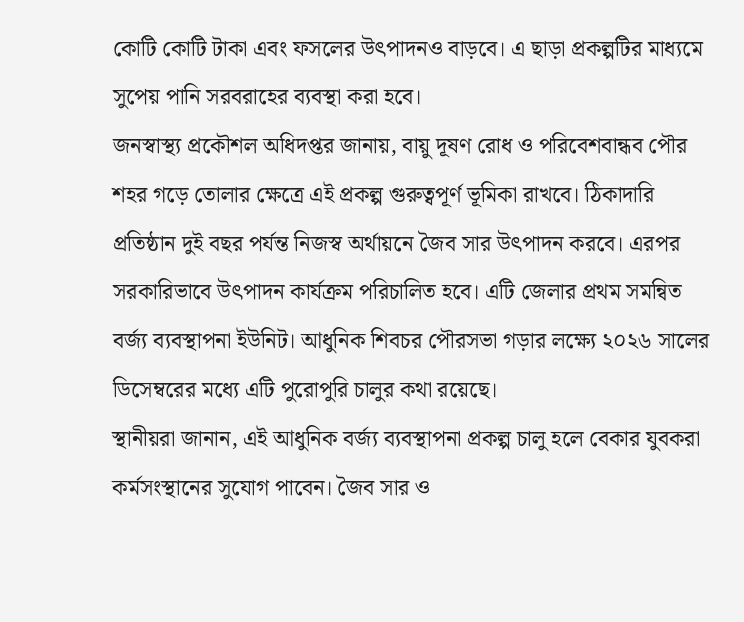কোটি কোটি টাকা এবং ফসলের উৎপাদনও বাড়বে। এ ছাড়া প্রকল্পটির মাধ্যমে সুপেয় পানি সরবরাহের ব্যবস্থা করা হবে।
জনস্বাস্থ্য প্রকৌশল অধিদপ্তর জানায়, বায়ু দূষণ রোধ ও পরিবেশবান্ধব পৌর শহর গড়ে তোলার ক্ষেত্রে এই প্রকল্প গুরুত্বপূর্ণ ভূমিকা রাখবে। ঠিকাদারি প্রতিষ্ঠান দুই বছর পর্যন্ত নিজস্ব অর্থায়নে জৈব সার উৎপাদন করবে। এরপর সরকারিভাবে উৎপাদন কার্যক্রম পরিচালিত হবে। এটি জেলার প্রথম সমন্বিত বর্জ্য ব্যবস্থাপনা ইউনিট। আধুনিক শিবচর পৌরসভা গড়ার লক্ষ্যে ২০২৬ সালের ডিসেম্বরের মধ্যে এটি পুরোপুরি চালুর কথা রয়েছে।
স্থানীয়রা জানান, এই আধুনিক বর্জ্য ব্যবস্থাপনা প্রকল্প চালু হলে বেকার যুবকরা কর্মসংস্থানের সুযোগ পাবেন। জৈব সার ও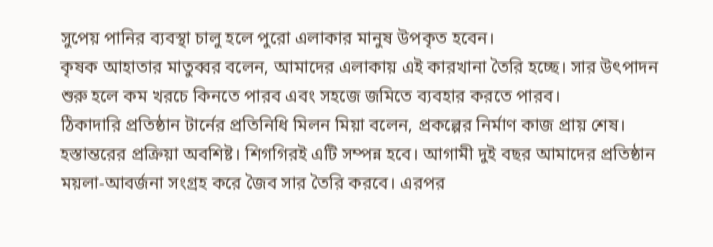সুপেয় পানির ব্যবস্থা চালু হলে পুরো এলাকার মানুষ উপকৃত হবেন।
কৃষক আহাতার মাতুব্বর বলেন, আমাদের এলাকায় এই কারখানা তৈরি হচ্ছে। সার উৎপাদন শুরু হলে কম খরচে কিনতে পারব এবং সহজে জমিতে ব্যবহার করতে পারব।
ঠিকাদারি প্রতিষ্ঠান টার্নের প্রতিনিধি মিলন মিয়া বলেন, প্রকল্পের নির্মাণ কাজ প্রায় শেষ। হস্তান্তরের প্রক্রিয়া অবশিষ্ট। শিগগিরই এটি সম্পন্ন হবে। আগামী দুই বছর আমাদের প্রতিষ্ঠান ময়লা-আবর্জনা সংগ্রহ করে জৈব সার তৈরি করবে। এরপর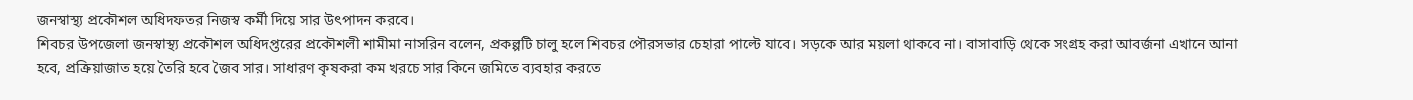জনস্বাস্থ্য প্রকৌশল অধিদফতর নিজস্ব কর্মী দিয়ে সার উৎপাদন করবে।
শিবচর উপজেলা জনস্বাস্থ্য প্রকৌশল অধিদপ্তরের প্রকৌশলী শামীমা নাসরিন বলেন, প্রকল্পটি চালু হলে শিবচর পৌরসভার চেহারা পাল্টে যাবে। সড়কে আর ময়লা থাকবে না। বাসাবাড়ি থেকে সংগ্রহ করা আবর্জনা এখানে আনা হবে, প্রক্রিয়াজাত হয়ে তৈরি হবে জৈব সার। সাধারণ কৃষকরা কম খরচে সার কিনে জমিতে ব্যবহার করতে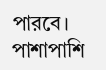পারবে। পাশাপাশি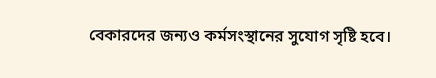বেকারদের জন্যও কর্মসংস্থানের সুযোগ সৃষ্টি হবে।